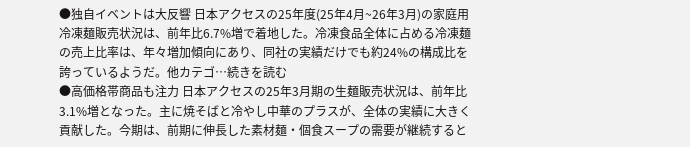●独自イベントは大反響 日本アクセスの25年度(25年4月~26年3月)の家庭用冷凍麺販売状況は、前年比6.7%増で着地した。冷凍食品全体に占める冷凍麺の売上比率は、年々増加傾向にあり、同社の実績だけでも約24%の構成比を誇っているようだ。他カテゴ…続きを読む
●高価格帯商品も注力 日本アクセスの25年3月期の生麺販売状況は、前年比3.1%増となった。主に焼そばと冷やし中華のプラスが、全体の実績に大きく貢献した。今期は、前期に伸長した素材麺・個食スープの需要が継続すると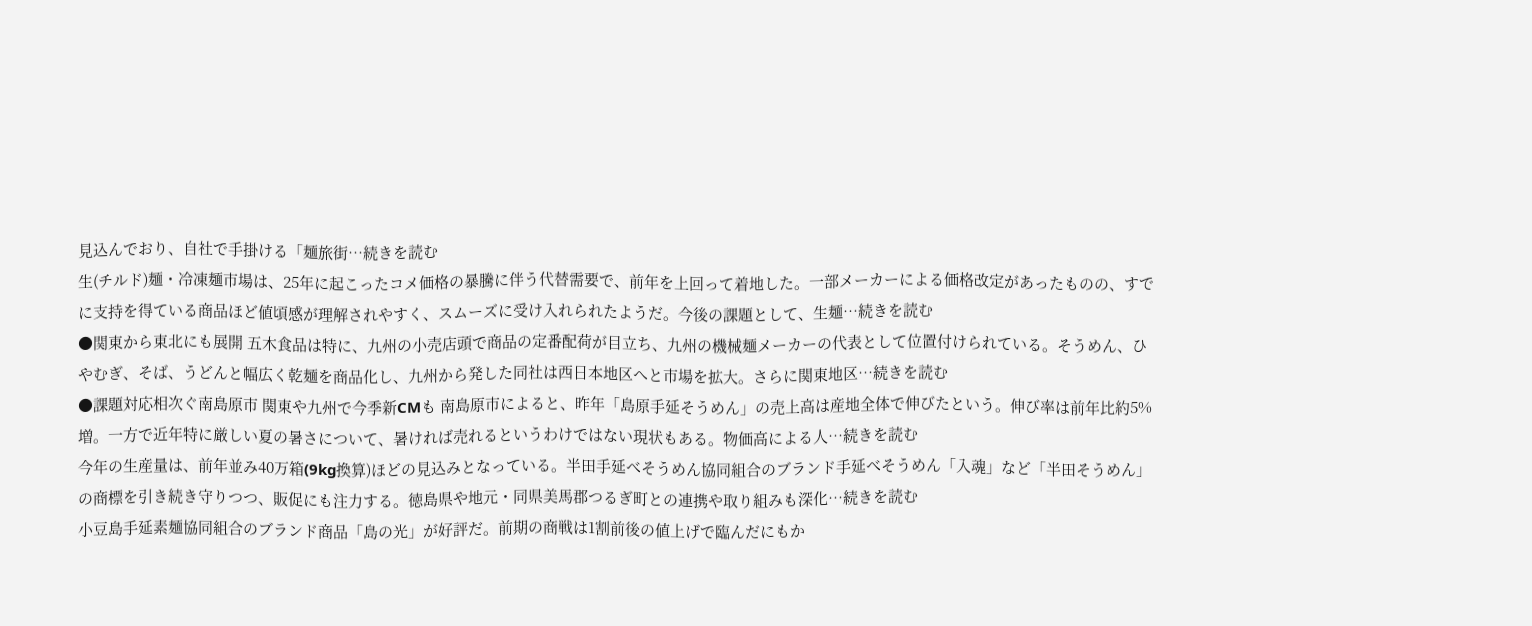見込んでおり、自社で手掛ける「麺旅街…続きを読む
生(チルド)麺・冷凍麺市場は、25年に起こったコメ価格の暴騰に伴う代替需要で、前年を上回って着地した。一部メーカーによる価格改定があったものの、すでに支持を得ている商品ほど値頃感が理解されやすく、スムーズに受け入れられたようだ。今後の課題として、生麺…続きを読む
●関東から東北にも展開 五木食品は特に、九州の小売店頭で商品の定番配荷が目立ち、九州の機械麺メーカーの代表として位置付けられている。そうめん、ひやむぎ、そば、うどんと幅広く乾麺を商品化し、九州から発した同社は西日本地区へと市場を拡大。さらに関東地区…続きを読む
●課題対応相次ぐ南島原市 関東や九州で今季新CMも 南島原市によると、昨年「島原手延そうめん」の売上高は産地全体で伸びたという。伸び率は前年比約5%増。一方で近年特に厳しい夏の暑さについて、暑ければ売れるというわけではない現状もある。物価高による人…続きを読む
今年の生産量は、前年並み40万箱(9kg換算)ほどの見込みとなっている。半田手延べそうめん協同組合のブランド手延べそうめん「入魂」など「半田そうめん」の商標を引き続き守りつつ、販促にも注力する。徳島県や地元・同県美馬郡つるぎ町との連携や取り組みも深化…続きを読む
小豆島手延素麺協同組合のブランド商品「島の光」が好評だ。前期の商戦は1割前後の値上げで臨んだにもか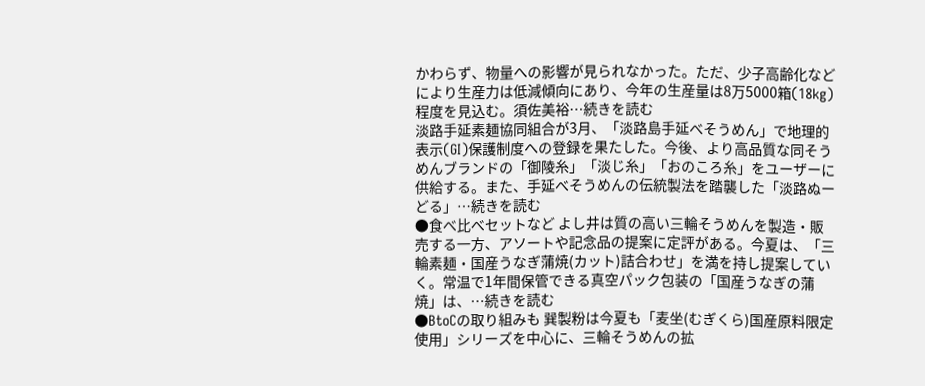かわらず、物量への影響が見られなかった。ただ、少子高齢化などにより生産力は低減傾向にあり、今年の生産量は8万5000箱(18kg)程度を見込む。須佐美裕…続きを読む
淡路手延素麺協同組合が3月、「淡路島手延べそうめん」で地理的表示(GI)保護制度への登録を果たした。今後、より高品質な同そうめんブランドの「御陵糸」「淡じ糸」「おのころ糸」をユーザーに供給する。また、手延べそうめんの伝統製法を踏襲した「淡路ぬーどる」…続きを読む
●食べ比べセットなど よし井は質の高い三輪そうめんを製造・販売する一方、アソートや記念品の提案に定評がある。今夏は、「三輪素麺・国産うなぎ蒲焼(カット)詰合わせ」を満を持し提案していく。常温で1年間保管できる真空パック包装の「国産うなぎの蒲焼」は、…続きを読む
●BtoCの取り組みも 巽製粉は今夏も「麦坐(むぎくら)国産原料限定使用」シリーズを中心に、三輪そうめんの拡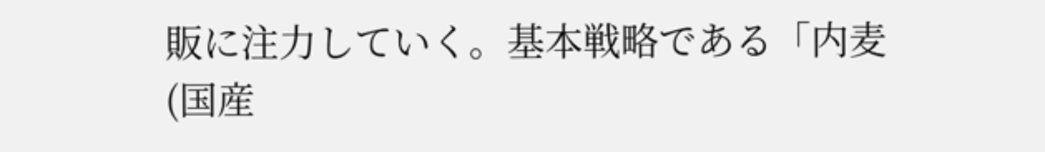販に注力していく。基本戦略である「内麦(国産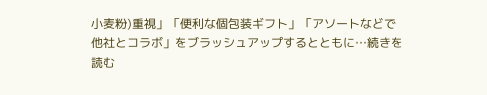小麦粉)重視」「便利な個包装ギフト」「アソートなどで他社とコラボ」をブラッシュアップするとともに…続きを読む